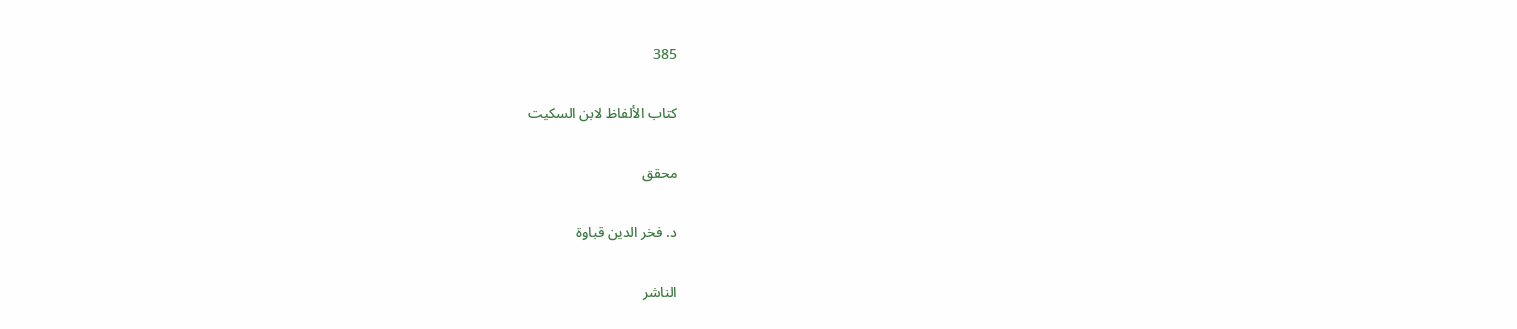385

كتاب الألفاظ لابن السكيت

محقق

د. فخر الدين قباوة

الناشر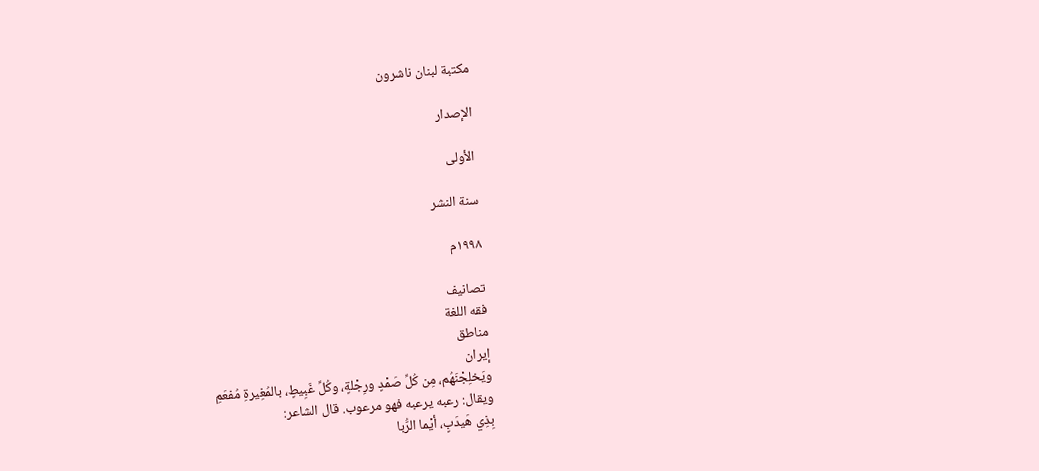مكتبة لبنان ناشرون

الإصدار

الأولى

سنة النشر

١٩٩٨م

تصانيف
فقه اللغة
مناطق
إيران
ويَخلِجْنَهُم، مِن كُلِّ صَمْدٍ ورِجْلةٍ، وكُلِّ غَبِيطٍ، بالمُغِيرةِ مُفعَمِ
ويقال: رعبه يرعبه فهو مرعوب. قال الشاعر:
بِذِي هَيدَبٍ، أيْما الرُّبا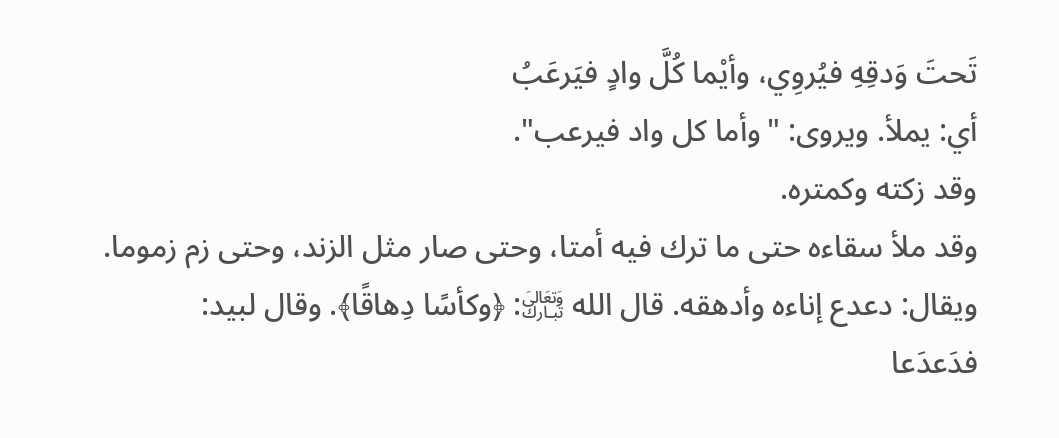تَحتَ وَدقِهِ فيُروِي، وأيْما كُلَّ وادٍ فيَرعَبُ
أي: يملأ. ويروى: "وأما كل واد فيرعب".
وقد زكته وكمتره.
وقد ملأ سقاءه حتى ما ترك فيه أمتا، وحتى صار مثل الزند، وحتى زم زموما.
ويقال: دعدع إناءه وأدهقه. قال الله ﵎: ﴿وكأسًا دِهاقًا﴾. وقال لبيد:
فدَعدَعا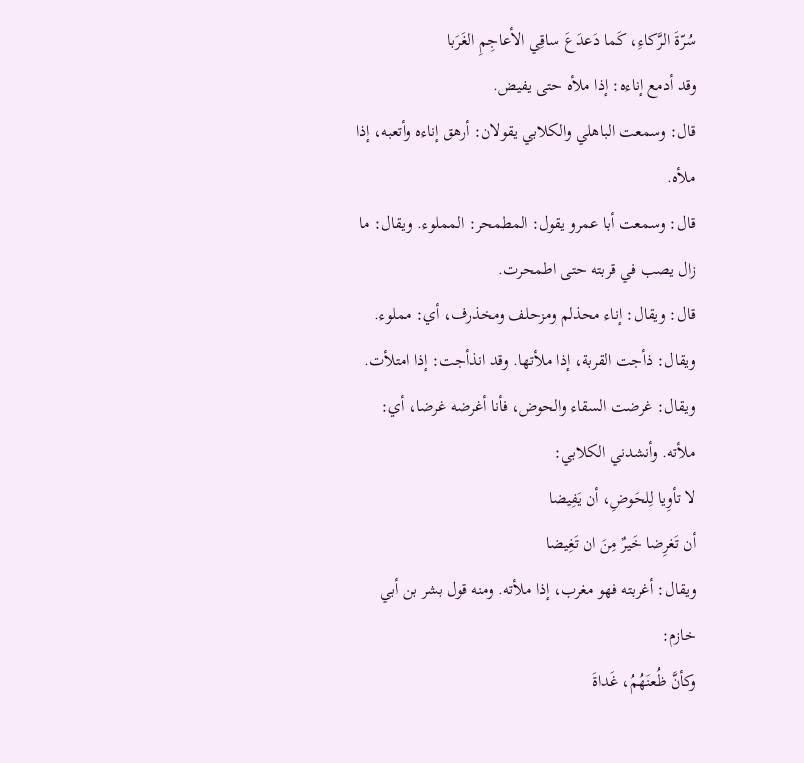سُرّةَ الرَّكاءِ، كَما دَعدَعَ ساقِي الأعاجِمِ الغَرَبا
وقد أدمع إناءه: إذا ملأه حتى يفيض.
قال: وسمعت الباهلي والكلابي يقولان: أرهق إناءه وأتعبه، إذا ملأه.
قال: وسمعت أبا عمرو يقول: المطمحر: المملوء. ويقال: ما زال يصب في قربته حتى اطمحرت.
قال: ويقال: إناء محذلم ومزحلف ومخذرف، أي: مملوء.
ويقال: ذأجت القربة، إذا ملأتها. وقد انذأجت: إذا امتلأت.
ويقال: غرضت السقاء والحوض، فأنا أغرضه غرضا، أي: ملأته. وأنشدني الكلابي:
لا تأوِيا لِلحَوضِ، أن يَفِيضا
أن تَغرِضا خَيرٌ مِنَ ان تَغِيضا
ويقال: أغربته فهو مغرب، إذا ملأته. ومنه قول بشر بن أبي خازم:
وكأنَّ ظُعنَهُمُ، غَداةَ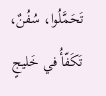تَحَمَّلُوا، سُفُنٌ، تَكَفّأُ في خَليجٍ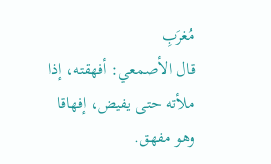مُغرَبِ
قال الأصمعي: أفهقته، إذا ملأته حتى يفيض، إفهاقا وهو مفهق.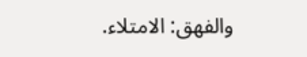والفهق: الامتلاء.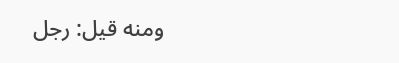ومنه قيل: رجل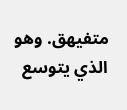متفيهق. وهو الذي يتوسع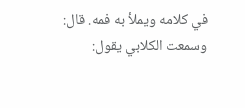في كلامه ويملأ به فمه. قال: وسمعت الكلابي يقول: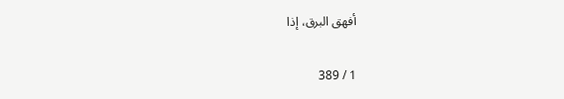أفهق البرق، إذا

1 / 389